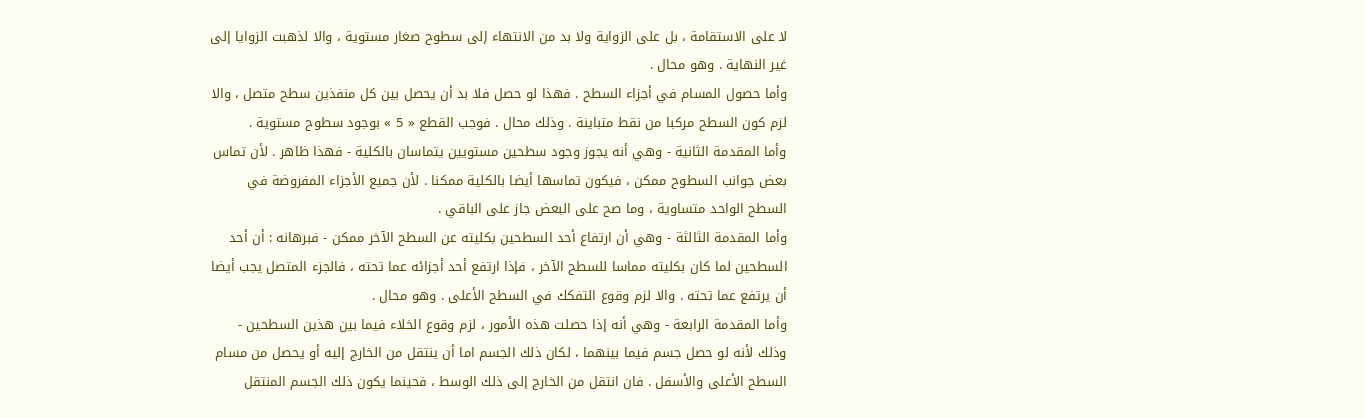لا على الاستقامة ، بل على الزواية ولا بد من الانتهاء إلى سطوح صغار مستوية ، والا لذهبت الزوايا إلى غير النهاية . وهو محال .
وأما حصول المسام في أجزاء السطح . فهذا لو حصل فلا بد أن يحصل بين كل منفذين سطح متصل ، والا لزم كون السطح مركبا من نقط متباينة . وذلك محال . فوجب القطع « 5 » بوجود سطوح مستوية .
وأما المقدمة الثانية - وهي أنه يجوز وجود سطحين مستويين يتماسان بالكلية - فهذا ظاهر . لأن تماس بعض جوانب السطوح ممكن ، فيكون تماسها أيضا بالكلية ممكنا . لأن جميع الأجزاء المفروضة في السطح الواحد متساوية ، وما صح على البعض جاز على الباقي .
وأما المقدمة الثالثة - وهي أن ارتفاع أحد السطحين بكليته عن السطح الآخر ممكن - فبرهانه : أن أحد السطحين لما كان بكليته مماسا للسطح الآخر ، فإذا ارتفع أحد أجزائه عما تحته ، فالجزء المتصل يجب أيضا أن يرتفع عما تحته . والا لزم وقوع التفكك في السطح الأعلى . وهو محال .
وأما المقدمة الرابعة - وهي أنه إذا حصلت هذه الأمور ، لزم وقوع الخلاء فيما بين هذين السطحين - وذلك لأنه لو حصل جسم فيما بينهما ، لكان ذلك الجسم اما أن ينتقل من الخارج إليه أو يحصل من مسام السطح الأعلى والأسفل . فان انتقل من الخارج إلى ذلك الوسط ، فحينما يكون ذلك الجسم المنتقل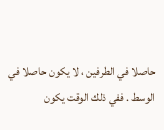حاصلا في الطرفين ، لا يكون حاصلا في الوسط . ففي ذلك الوقت يكون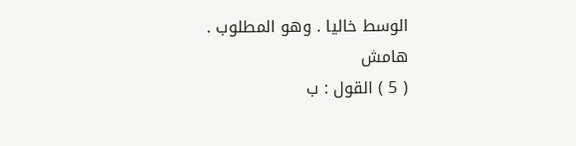الوسط خاليا . وهو المطلوب .
هامش
( 5 ) القول : ب